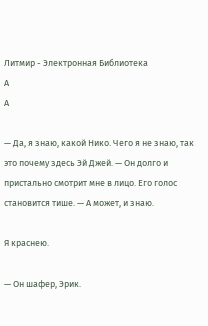Литмир - Электронная Библиотека
A
A

— Да, я знаю, какой Нико. Чего я не знаю, так это почему здесь Эй Джей. — Он долго и пристально смотрит мне в лицо. Его голос становится тише. — А может, и знаю.

Я краснею.

— Он шафер, Эрик.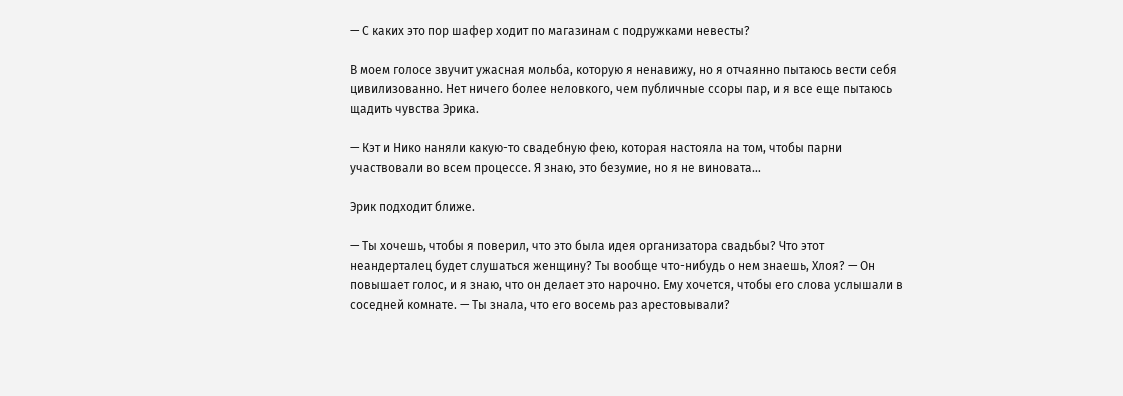— С каких это пор шафер ходит по магазинам с подружками невесты?

В моем голосе звучит ужасная мольба, которую я ненавижу, но я отчаянно пытаюсь вести себя цивилизованно. Нет ничего более неловкого, чем публичные ссоры пар, и я все еще пытаюсь щадить чувства Эрика.

— Кэт и Нико наняли какую-то свадебную фею, которая настояла на том, чтобы парни участвовали во всем процессе. Я знаю, это безумие, но я не виновата…

Эрик подходит ближе.

— Ты хочешь, чтобы я поверил, что это была идея организатора свадьбы? Что этот неандерталец будет слушаться женщину? Ты вообще что-нибудь о нем знаешь, Хлоя? — Он повышает голос, и я знаю, что он делает это нарочно. Ему хочется, чтобы его слова услышали в соседней комнате. — Ты знала, что его восемь раз арестовывали?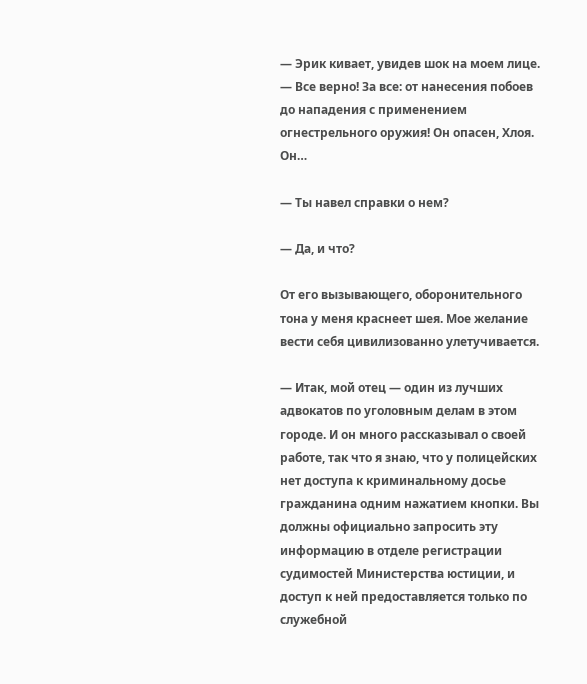— Эрик кивает, увидев шок на моем лице. — Все верно! За все: от нанесения побоев до нападения с применением огнестрельного оружия! Он опасен, Хлоя. Он…

— Ты навел справки о нем?

— Да, и что?

От его вызывающего, оборонительного тона у меня краснеет шея. Мое желание вести себя цивилизованно улетучивается.

— Итак, мой отец — один из лучших адвокатов по уголовным делам в этом городе. И он много рассказывал о своей работе, так что я знаю, что у полицейских нет доступа к криминальному досье гражданина одним нажатием кнопки. Вы должны официально запросить эту информацию в отделе регистрации судимостей Министерства юстиции, и доступ к ней предоставляется только по служебной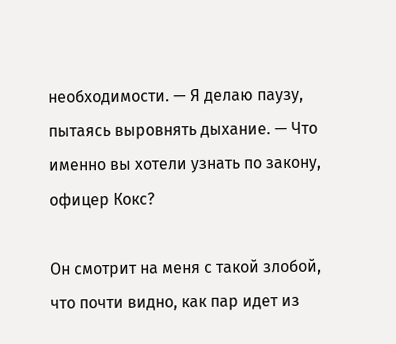необходимости. — Я делаю паузу, пытаясь выровнять дыхание. — Что именно вы хотели узнать по закону, офицер Кокс?

Он смотрит на меня с такой злобой, что почти видно, как пар идет из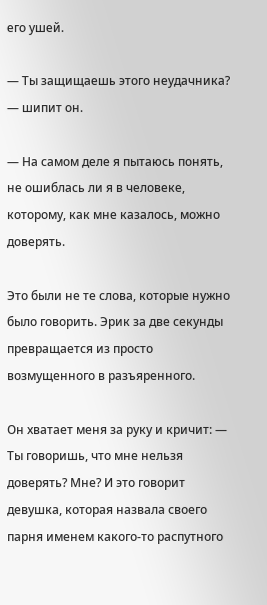его ушей.

— Ты защищаешь этого неудачника? — шипит он.

— На самом деле я пытаюсь понять, не ошиблась ли я в человеке, которому, как мне казалось, можно доверять.

Это были не те слова, которые нужно было говорить. Эрик за две секунды превращается из просто возмущенного в разъяренного.

Он хватает меня за руку и кричит: — Ты говоришь, что мне нельзя доверять? Мне? И это говорит девушка, которая назвала своего парня именем какого-то распутного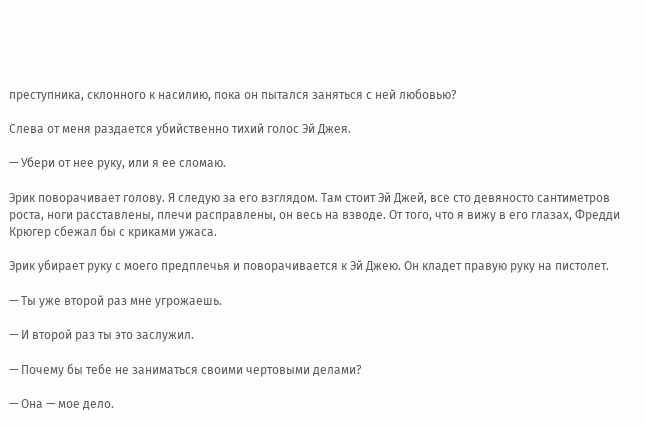преступника, склонного к насилию, пока он пытался заняться с ней любовью?

Слева от меня раздается убийственно тихий голос Эй Джея.

— Убери от нее руку, или я ее сломаю.

Эрик поворачивает голову. Я следую за его взглядом. Там стоит Эй Джей, все сто девяносто сантиметров роста, ноги расставлены, плечи расправлены, он весь на взводе. От того, что я вижу в его глазах, Фредди Крюгер сбежал бы с криками ужаса.

Эрик убирает руку с моего предплечья и поворачивается к Эй Джею. Он кладет правую руку на пистолет.

— Ты уже второй раз мне угрожаешь.

— И второй раз ты это заслужил.

— Почему бы тебе не заниматься своими чертовыми делами?

— Она — мое дело.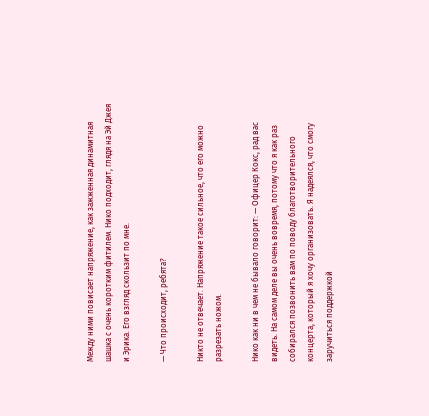Между ними повисает напряжение, как зажженная динамитная шашка с очень коротким фитилем. Нико подходит, глядя на Эй Джея и Эрика. Его взгляд скользит по мне.

— Что происходит, ребята?

Никто не отвечает. Напряжение такое сильное, что его можно разрезать ножом.

Нико как ни в чем не бывало говорит: — Офицер Кокс, рад вас видеть. На самом деле вы очень вовремя, потому что я как раз собирался позвонить вам по поводу благотворительного концерта, который я хочу организовать. Я надеялся, что смогу заручиться поддержкой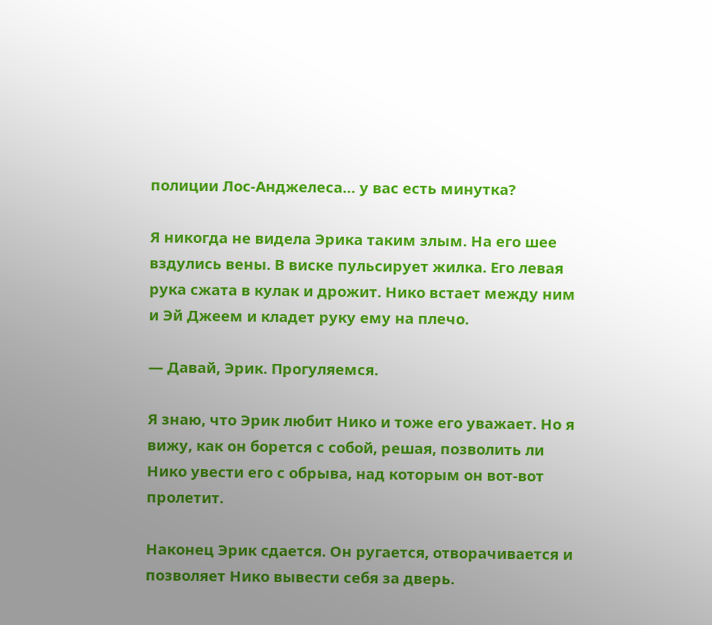полиции Лос-Анджелеса… у вас есть минутка?

Я никогда не видела Эрика таким злым. На его шее вздулись вены. В виске пульсирует жилка. Его левая рука сжата в кулак и дрожит. Нико встает между ним и Эй Джеем и кладет руку ему на плечо.

— Давай, Эрик. Прогуляемся.

Я знаю, что Эрик любит Нико и тоже его уважает. Но я вижу, как он борется с собой, решая, позволить ли Нико увести его с обрыва, над которым он вот-вот пролетит.

Наконец Эрик сдается. Он ругается, отворачивается и позволяет Нико вывести себя за дверь.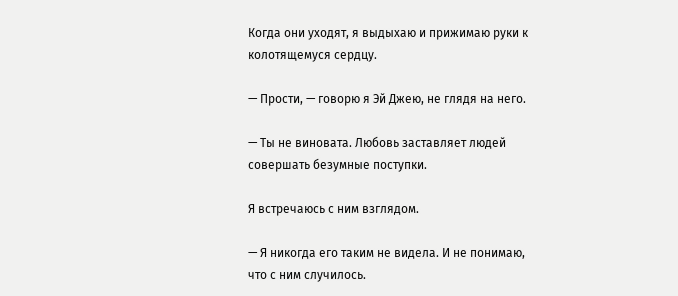Когда они уходят, я выдыхаю и прижимаю руки к колотящемуся сердцу.

— Прости, — говорю я Эй Джею, не глядя на него.

— Ты не виновата. Любовь заставляет людей совершать безумные поступки.

Я встречаюсь с ним взглядом.

— Я никогда его таким не видела. И не понимаю, что с ним случилось.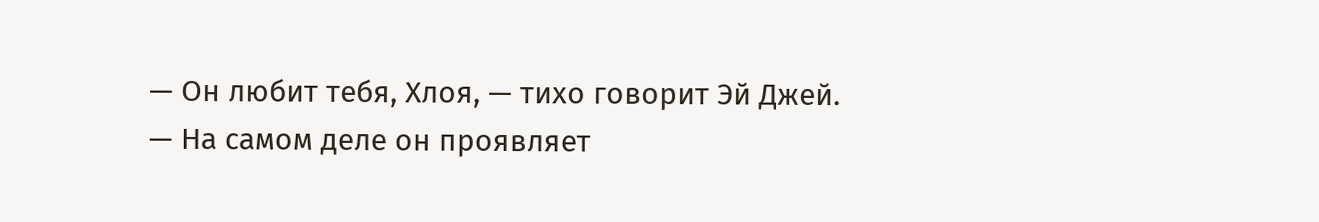— Он любит тебя, Хлоя, — тихо говорит Эй Джей. — На самом деле он проявляет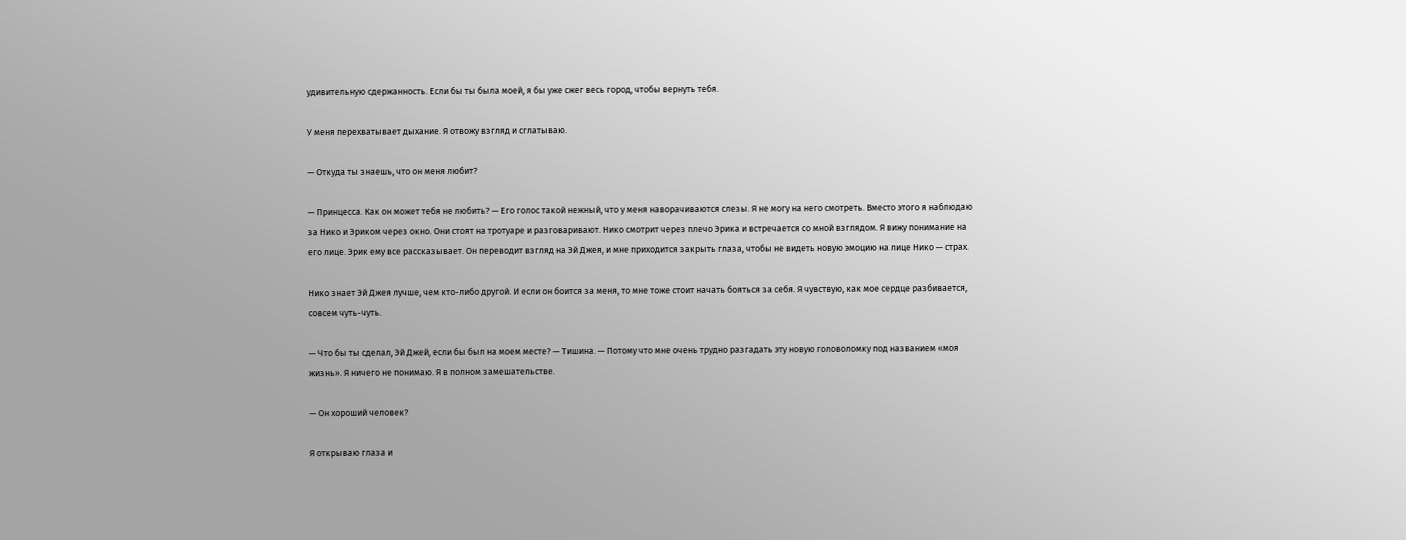удивительную сдержанность. Если бы ты была моей, я бы уже сжег весь город, чтобы вернуть тебя.

У меня перехватывает дыхание. Я отвожу взгляд и сглатываю.

— Откуда ты знаешь, что он меня любит?

— Принцесса. Как он может тебя не любить? — Его голос такой нежный, что у меня наворачиваются слезы. Я не могу на него смотреть. Вместо этого я наблюдаю за Нико и Эриком через окно. Они стоят на тротуаре и разговаривают. Нико смотрит через плечо Эрика и встречается со мной взглядом. Я вижу понимание на его лице. Эрик ему все рассказывает. Он переводит взгляд на Эй Джея, и мне приходится закрыть глаза, чтобы не видеть новую эмоцию на лице Нико — страх.

Нико знает Эй Джея лучше, чем кто-либо другой. И если он боится за меня, то мне тоже стоит начать бояться за себя. Я чувствую, как мое сердце разбивается, совсем чуть-чуть.

— Что бы ты сделал, Эй Джей, если бы был на моем месте? — Тишина. — Потому что мне очень трудно разгадать эту новую головоломку под названием «моя жизнь». Я ничего не понимаю. Я в полном замешательстве.

— Он хороший человек?

Я открываю глаза и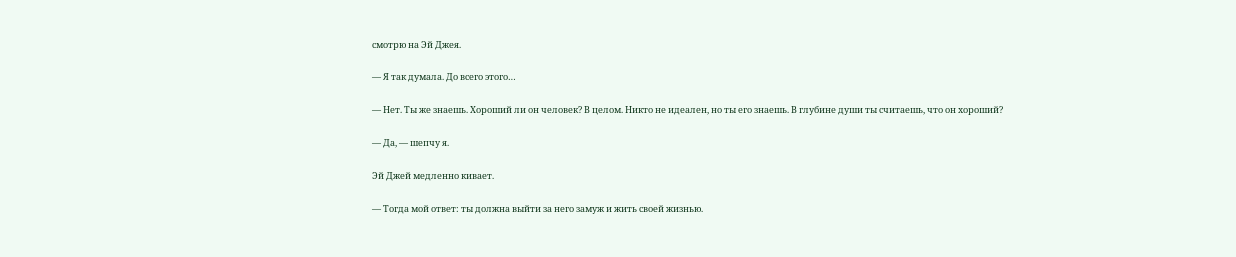смотрю на Эй Джея.

— Я так думала. До всего этого…

— Нет. Ты же знаешь. Хороший ли он человек? В целом. Никто не идеален, но ты его знаешь. В глубине души ты считаешь, что он хороший?

— Да, — шепчу я.

Эй Джей медленно кивает.

— Тогда мой ответ: ты должна выйти за него замуж и жить своей жизнью.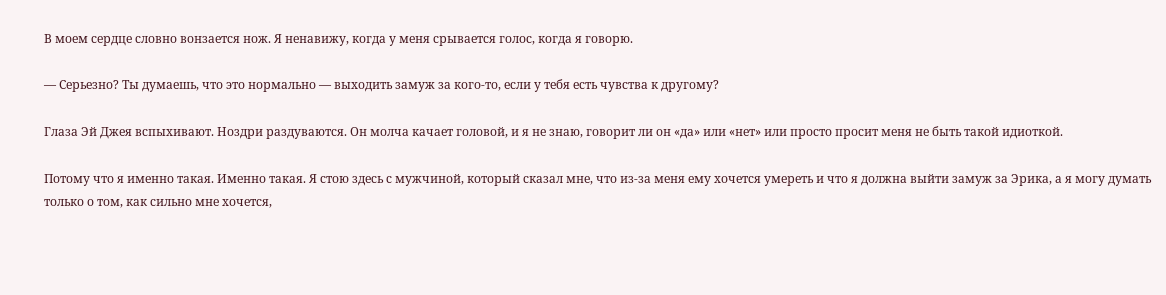В моем сердце словно вонзается нож. Я ненавижу, когда у меня срывается голос, когда я говорю.

— Серьезно? Ты думаешь, что это нормально — выходить замуж за кого-то, если у тебя есть чувства к другому?

Глаза Эй Джея вспыхивают. Ноздри раздуваются. Он молча качает головой, и я не знаю, говорит ли он «да» или «нет» или просто просит меня не быть такой идиоткой.

Потому что я именно такая. Именно такая. Я стою здесь с мужчиной, который сказал мне, что из-за меня ему хочется умереть и что я должна выйти замуж за Эрика, а я могу думать только о том, как сильно мне хочется,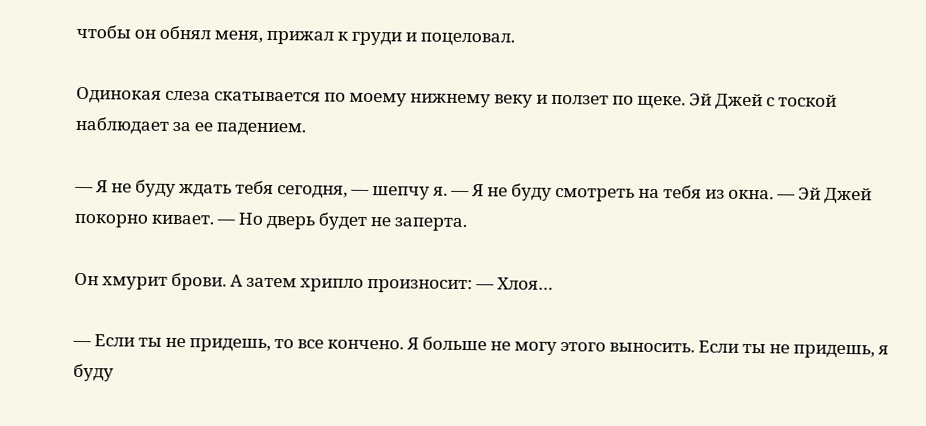чтобы он обнял меня, прижал к груди и поцеловал.

Одинокая слеза скатывается по моему нижнему веку и ползет по щеке. Эй Джей с тоской наблюдает за ее падением.

— Я не буду ждать тебя сегодня, — шепчу я. — Я не буду смотреть на тебя из окна. — Эй Джей покорно кивает. — Но дверь будет не заперта.

Он хмурит брови. А затем хрипло произносит: — Хлоя…

— Если ты не придешь, то все кончено. Я больше не могу этого выносить. Если ты не придешь, я буду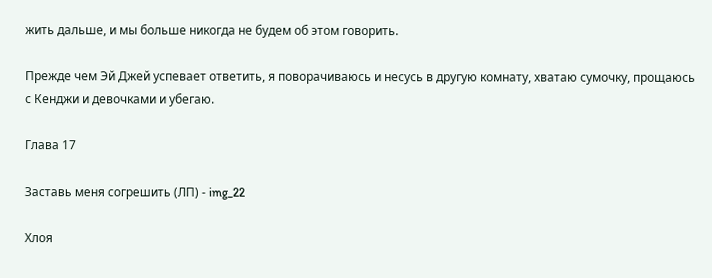жить дальше, и мы больше никогда не будем об этом говорить.

Прежде чем Эй Джей успевает ответить, я поворачиваюсь и несусь в другую комнату, хватаю сумочку, прощаюсь с Кенджи и девочками и убегаю.

Глава 17

Заставь меня согрешить (ЛП) - img_22

Хлоя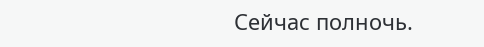Сейчас полночь.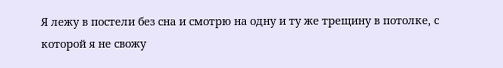Я лежу в постели без сна и смотрю на одну и ту же трещину в потолке, с которой я не свожу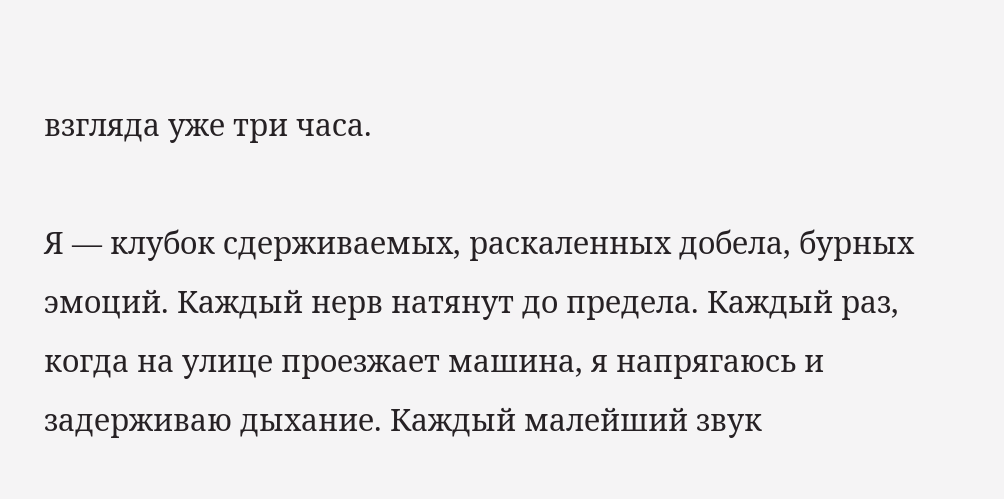взгляда уже три часа.

Я — клубок сдерживаемых, раскаленных добела, бурных эмоций. Каждый нерв натянут до предела. Каждый раз, когда на улице проезжает машина, я напрягаюсь и задерживаю дыхание. Каждый малейший звук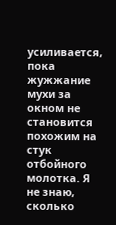усиливается, пока жужжание мухи за окном не становится похожим на стук отбойного молотка. Я не знаю, сколько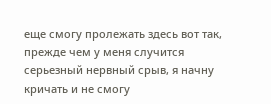еще смогу пролежать здесь вот так, прежде чем у меня случится серьезный нервный срыв, я начну кричать и не смогу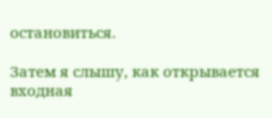остановиться.

Затем я слышу, как открывается входная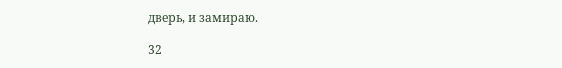дверь, и замираю.

32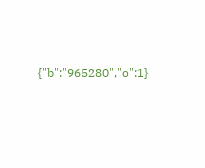{"b":"965280","o":1}